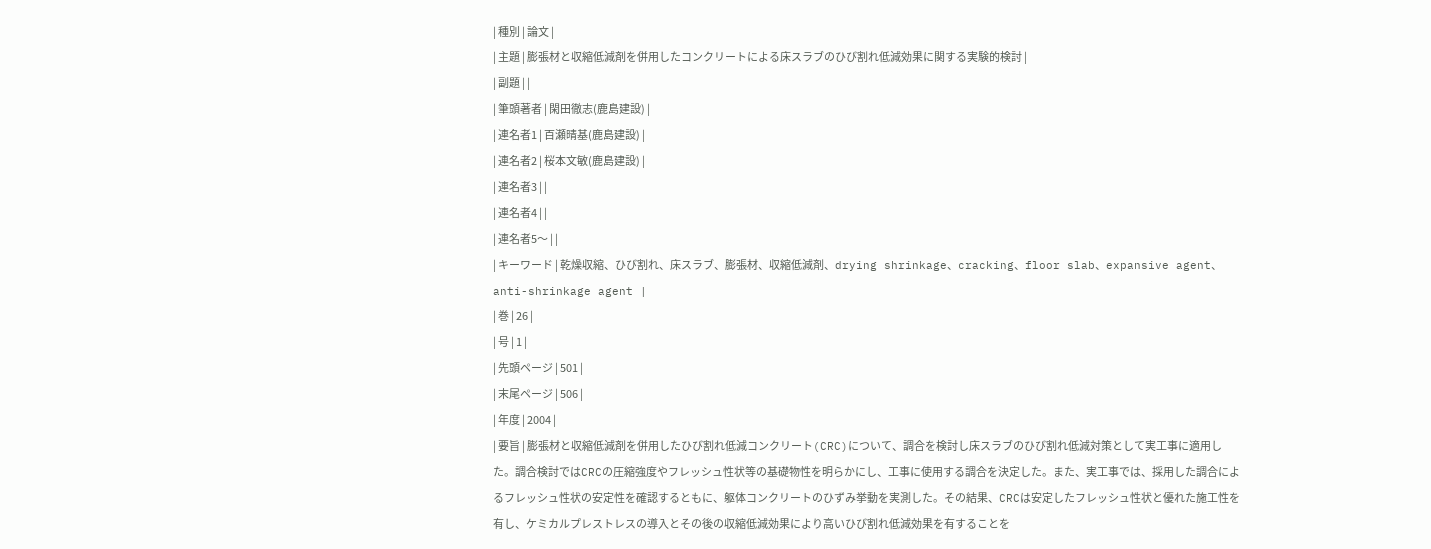| 種別 | 論文 |
| 主題 | 膨張材と収縮低減剤を併用したコンクリートによる床スラブのひび割れ低減効果に関する実験的検討 |
| 副題 | |
| 筆頭著者 | 閑田徹志(鹿島建設) |
| 連名者1 | 百瀬晴基(鹿島建設) |
| 連名者2 | 桜本文敏(鹿島建設) |
| 連名者3 | |
| 連名者4 | |
| 連名者5〜 | |
| キーワード | 乾燥収縮、ひび割れ、床スラブ、膨張材、収縮低減剤、drying shrinkage、cracking、floor slab、expansive agent、anti-shrinkage agent |
| 巻 | 26 |
| 号 | 1 |
| 先頭ページ | 501 |
| 末尾ページ | 506 |
| 年度 | 2004 |
| 要旨 | 膨張材と収縮低減剤を併用したひび割れ低減コンクリート(CRC)について、調合を検討し床スラブのひび割れ低減対策として実工事に適用した。調合検討ではCRCの圧縮強度やフレッシュ性状等の基礎物性を明らかにし、工事に使用する調合を決定した。また、実工事では、採用した調合によるフレッシュ性状の安定性を確認するともに、躯体コンクリートのひずみ挙動を実測した。その結果、CRCは安定したフレッシュ性状と優れた施工性を有し、ケミカルプレストレスの導入とその後の収縮低減効果により高いひび割れ低減効果を有することを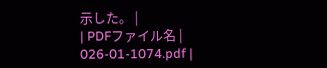示した。 |
| PDFファイル名 | 026-01-1074.pdf |